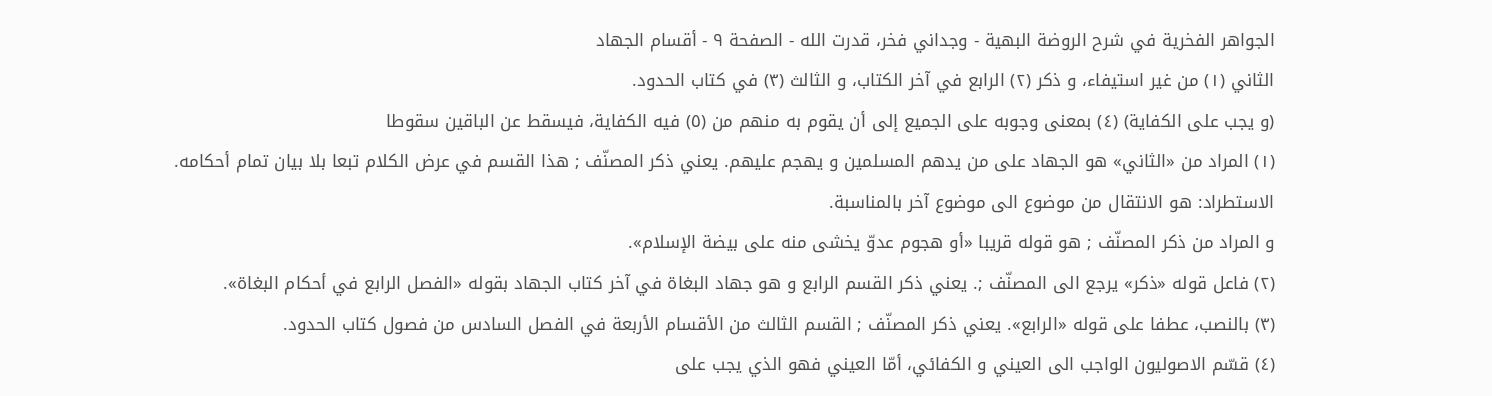الجواهر الفخرية في شرح الروضة البهية - وجداني فخر، قدرت الله - الصفحة ٩ - أقسام الجهاد
الثاني (١) من غير استيفاء، و ذكر (٢) الرابع في آخر الكتاب، و الثالث (٣) في كتاب الحدود.
(و يجب على الكفاية) (٤) بمعنى وجوبه على الجميع إلى أن يقوم به منهم من (٥) فيه الكفاية، فيسقط عن الباقين سقوطا
(١) المراد من «الثاني» هو الجهاد على من يدهم المسلمين و يهجم عليهم. يعني ذكر المصنّف ; هذا القسم في عرض الكلام تبعا بلا بيان تمام أحكامه.
الاستطراد: هو الانتقال من موضوع الى موضوع آخر بالمناسبة.
و المراد من ذكر المصنّف ; هو قوله قريبا «أو هجوم عدوّ يخشى منه على بيضة الإسلام».
(٢) فاعل قوله «ذكر» يرجع الى المصنّف ;. يعني ذكر القسم الرابع و هو جهاد البغاة في آخر كتاب الجهاد بقوله «الفصل الرابع في أحكام البغاة».
(٣) بالنصب، عطفا على قوله «الرابع». يعني ذكر المصنّف ; القسم الثالث من الأقسام الأربعة في الفصل السادس من فصول كتاب الحدود.
(٤) قسّم الاصوليون الواجب الى العيني و الكفائي، أمّا العيني فهو الذي يجب على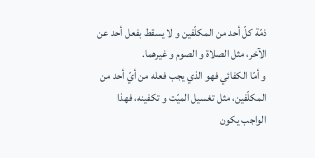ذمّة كلّ أحد من المكلّفين و لا يسقط بفعل أحد عن الآخر، مثل الصلاة و الصوم و غيرهما.
و أمّا الكفائي فهو الذي يجب فعله من أيّ أحد من المكلّفين، مثل تغسيل الميّت و تكفينه، فهذا الواجب يكون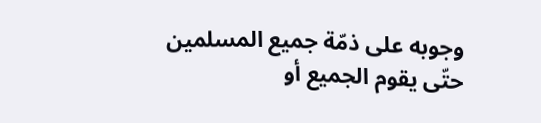وجوبه على ذمّة جميع المسلمين حتّى يقوم الجميع أو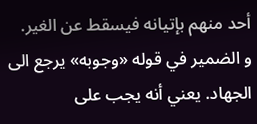أحد منهم بإتيانه فيسقط عن الغير.
و الضمير في قوله «وجوبه» يرجع الى الجهاد. يعني أنه يجب على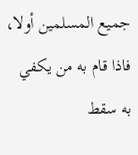جميع المسلمين أولا، فاذا قام به من يكفي به سقط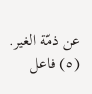عن ذمّة الغير.
(٥) فاعل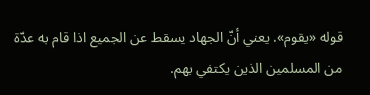قوله «يقوم». يعني أنّ الجهاد يسقط عن الجميع اذا قام به عدّة من المسلمين الذين يكتفي بهم.